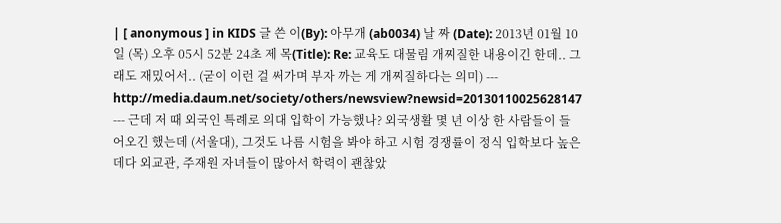| [ anonymous ] in KIDS 글 쓴 이(By): 아무개 (ab0034) 날 짜 (Date): 2013년 01월 10일 (목) 오후 05시 52분 24초 제 목(Title): Re: 교육도 대물림 개찌질한 내용이긴 한데.. 그래도 재밌어서.. (굳이 이런 걸 써가며 부자 까는 게 개찌질하다는 의미) --- http://media.daum.net/society/others/newsview?newsid=20130110025628147 --- 근데 저 때 외국인 특례로 의대 입학이 가능했나? 외국생활 몇 년 이상 한 사람들이 들어오긴 했는데 (서울대), 그것도 나름 시험을 봐야 하고 시험 경쟁률이 정식 입학보다 높은데다 외교관, 주재원 자녀들이 많아서 학력이 괜찮았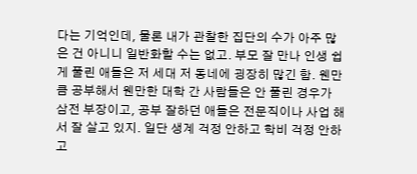다는 기억인데, 물론 내가 관찰한 집단의 수가 아주 많은 건 아니니 일반화할 수는 없고. 부모 잘 만나 인생 쉽게 풀린 애들은 저 세대 저 동네에 굉장히 많긴 함. 웬만큼 공부해서 웬만한 대학 간 사람들은 안 풀린 경우가 삼전 부장이고, 공부 잘하던 애들은 전문직이나 사업 해서 잘 살고 있지. 일단 생계 걱정 안하고 학비 걱정 안하고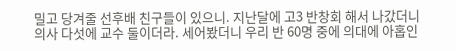밀고 당겨줄 선후배 친구들이 있으니. 지난달에 고3 반창회 해서 나갔더니 의사 다섯에 교수 둘이더라. 세어봤더니 우리 반 60명 중에 의대에 아홉인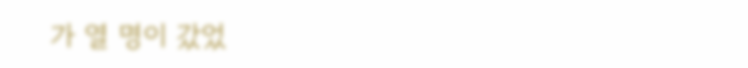가 열 명이 갔었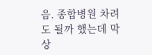음. 종합병원 차려도 될까 했는데 막상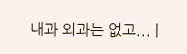내과 외과는 없고... |